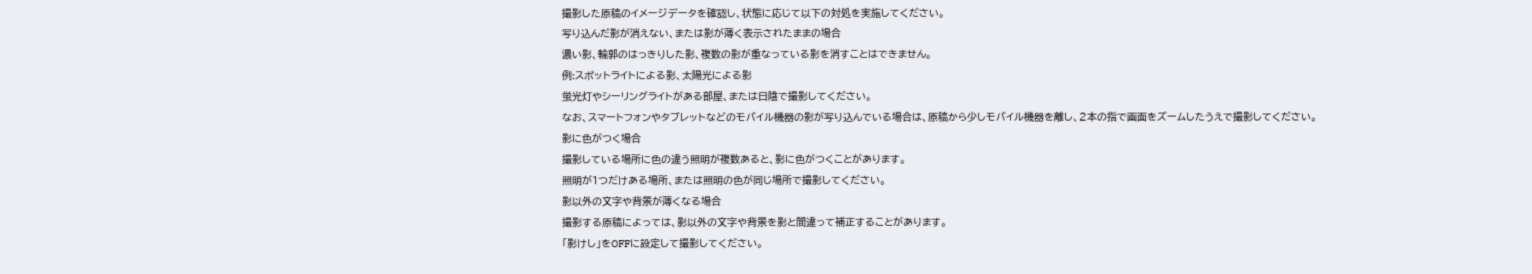撮影した原稿のイメージデータを確認し、状態に応じて以下の対処を実施してください。
写り込んだ影が消えない、または影が薄く表示されたままの場合
濃い影、輪郭のはっきりした影、複数の影が重なっている影を消すことはできません。
例:スポットライトによる影、太陽光による影
蛍光灯やシーリングライトがある部屋、または日陰で撮影してください。
なお、スマートフォンやタブレットなどのモバイル機器の影が写り込んでいる場合は、原稿から少しモバイル機器を離し、2本の指で画面をズームしたうえで撮影してください。
影に色がつく場合
撮影している場所に色の違う照明が複数あると、影に色がつくことがあります。
照明が1つだけある場所、または照明の色が同じ場所で撮影してください。
影以外の文字や背景が薄くなる場合
撮影する原稿によっては、影以外の文字や背景を影と間違って補正することがあります。
「影けし」をOFFに設定して撮影してください。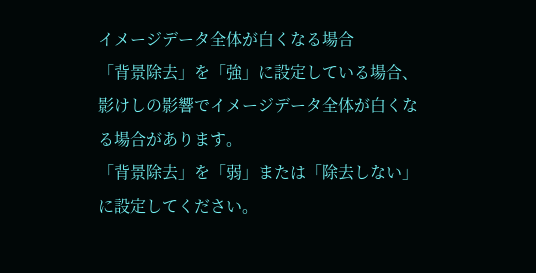イメージデータ全体が白くなる場合
「背景除去」を「強」に設定している場合、影けしの影響でイメージデータ全体が白くなる場合があります。
「背景除去」を「弱」または「除去しない」に設定してください。